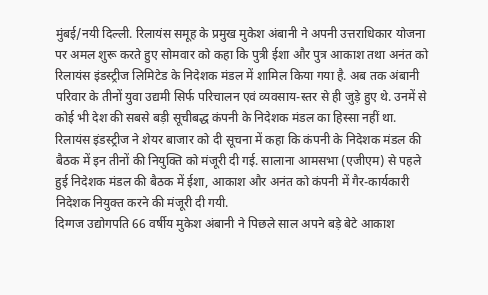मुंबई/नयी दिल्ली. रिलायंस समूह के प्रमुख मुकेश अंबानी ने अपनी उत्तराधिकार योजना पर अमल शुरू करते हुए सोमवार को कहा कि पुत्री ईशा और पुत्र आकाश तथा अनंत को रिलायंस इंडस्ट्रीज लिमिटेड के निदेशक मंडल में शामिल किया गया है. अब तक अंबानी परिवार के तीनों युवा उद्यमी सिर्फ परिचालन एवं व्यवसाय-स्तर से ही जुड़े हुए थे. उनमें से कोई भी देश की सबसे बड़ी सूचीबद्ध कंपनी के निदेशक मंडल का हिस्सा नहीं था.
रिलायंस इंडस्ट्रीज ने शेयर बाजार को दी सूचना में कहा कि कंपनी के निदेशक मंडल की बैठक में इन तीनों की नियुक्ति को मंजूरी दी गई. सालाना आमसभा (एजीएम) से पहले हुई निदेशक मंडल की बैठक में ईशा, आकाश और अनंत को कंपनी में गैर-कार्यकारी निदेशक नियुक्त करने की मंजूरी दी गयी.
दिग्गज उद्योगपति 66 वर्षीय मुकेश अंबानी ने पिछले साल अपने बड़े बेटे आकाश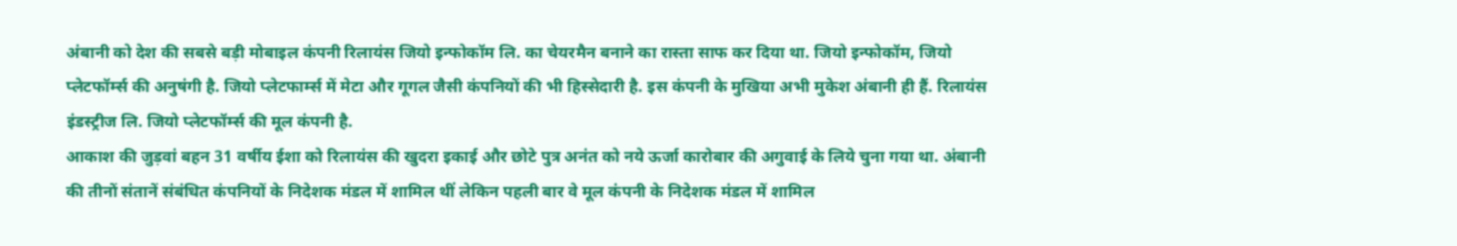अंबानी को देश की सबसे बड़ी मोबाइल कंपनी रिलायंस जियो इन्फोकॉम लि. का चेयरमैन बनाने का रास्ता साफ कर दिया था. जियो इन्फोकॉम, जियो प्लेटफॉर्म्स की अनुषंगी है. जियो प्लेटफार्म्स में मेटा और गूगल जैसी कंपनियों की भी हिस्सेदारी है. इस कंपनी के मुखिया अभी मुकेश अंबानी ही हैं. रिलायंस इंडस्ट्रीज लि. जियो प्लेटफॉर्म्स की मूल कंपनी है.
आकाश की जुड़वां बहन 31 वर्षीय ईशा को रिलायंस की खुदरा इकाई और छोटे पुत्र अनंत को नये ऊर्जा कारोबार की अगुवाई के लिये चुना गया था. अंबानी की तीनों संतानें संबंधित कंपनियों के निदेशक मंडल में शामिल थीं लेकिन पहली बार वे मूल कंपनी के निदेशक मंडल में शामिल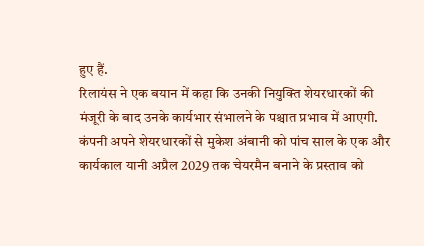हुए हैं.
रिलायंस ने एक बयान में कहा कि उनकी नियुक्ति शेयरधारकों की मंजूरी के बाद उनके कार्यभार संभालने के पश्चात प्रभाव में आएगी.
कंपनी अपने शेयरधारकों से मुकेश अंबानी को पांच साल के एक और कार्यकाल यानी अप्रैल 2029 तक चेयरमैन बनाने के प्रस्ताव को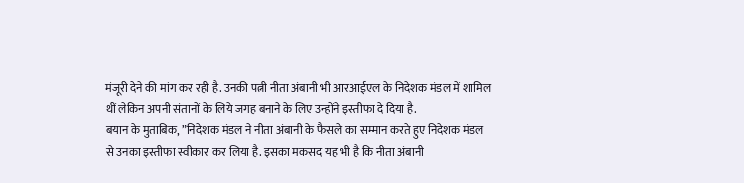मंजूरी देने की मांग कर रही है. उनकी पत्नी नीता अंबानी भी आरआईएल के निदेशक मंडल में शामिल थीं लेकिन अपनी संतानों के लिये जगह बनाने के लिए उन्होंने इस्तीफा दे दिया है.
बयान के मुताबिक, ”निदेशक मंडल ने नीता अंबानी के फैसले का सम्मान करते हुए निदेशक मंडल से उनका इस्तीफा स्वीकार कर लिया है. इसका मकसद यह भी है कि नीता अंबानी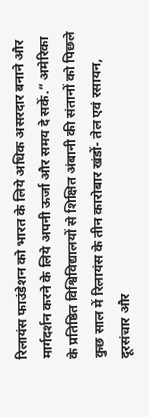रिलायंस फाउंडेशन को भारत के लिये अधिक असरदार बनाने और मार्गदर्शन करने के लिये अपनी ऊर्जा और समय दे सकें.” अमेरिका के प्रतिष्ठित विश्विविद्यालयों से शिक्षित अंबानी की संतानों को पिछले कुछ साल में रिलायंस के तीन कारोबार खंडों- तेल एवं रसायन, दूरसंचार और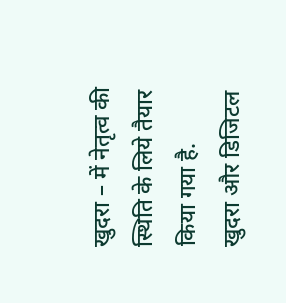खुदरा – में नेतृत्व की स्थिति के लिये तैयार किया गया है.
खुदरा और डिजिटल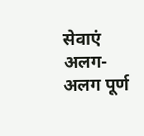सेवाएं अलग-अलग पूर्ण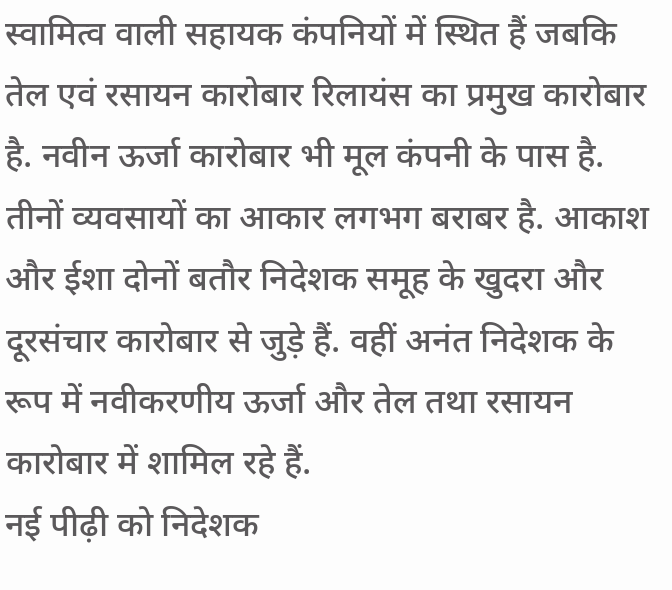स्वामित्व वाली सहायक कंपनियों में स्थित हैं जबकि तेल एवं रसायन कारोबार रिलायंस का प्रमुख कारोबार है. नवीन ऊर्जा कारोबार भी मूल कंपनी के पास है. तीनों व्यवसायों का आकार लगभग बराबर है. आकाश और ईशा दोनों बतौर निदेशक समूह के खुदरा और दूरसंचार कारोबार से जुड़े हैं. वहीं अनंत निदेशक के रूप में नवीकरणीय ऊर्जा और तेल तथा रसायन कारोबार में शामिल रहे हैं.
नई पीढ़ी को निदेशक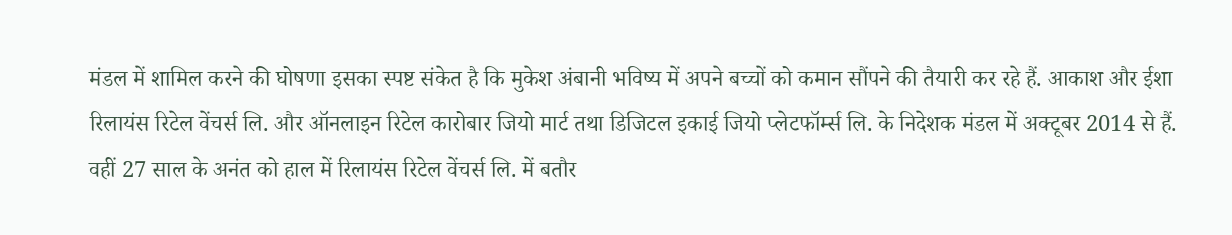मंडल में शामिल करने की घोषणा इसका स्पष्ट संकेत है कि मुकेश अंबानी भविष्य में अपने बच्चों को कमान सौंपने की तैयारी कर रहे हैं. आकाश और ईशा रिलायंस रिटेल वेंचर्स लि. और ऑनलाइन रिटेल कारोबार जियो मार्ट तथा डिजिटल इकाई जियो प्लेटफॉर्म्स लि. के निदेशक मंडल में अक्टूबर 2014 से हैं. वहीं 27 साल के अनंत को हाल में रिलायंस रिटेल वेंचर्स लि. में बतौर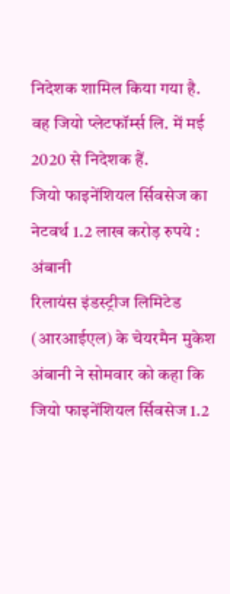निदेशक शामिल किया गया है. वह जियो प्लेटफॉर्म्स लि. में मई 2020 से निदेशक हैं.
जियो फाइनेंशियल र्सिवसेज का नेटवर्थ 1.2 लाख करोड़ रुपये : अंबानी
रिलायंस इंडस्ट्रीज लिमिटेड (आरआईएल) के चेयरमैन मुकेश अंबानी ने सोमवार को कहा कि जियो फाइनेंशियल र्सिवसेज 1.2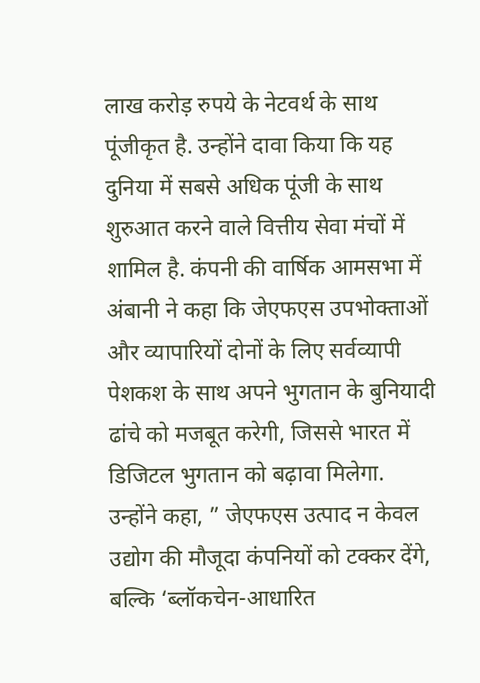लाख करोड़ रुपये के नेटवर्थ के साथ पूंजीकृत है. उन्होंने दावा किया कि यह दुनिया में सबसे अधिक पूंजी के साथ शुरुआत करने वाले वित्तीय सेवा मंचों में शामिल है. कंपनी की वार्षिक आमसभा में अंबानी ने कहा कि जेएफएस उपभोक्ताओं और व्यापारियों दोनों के लिए सर्वव्यापी पेशकश के साथ अपने भुगतान के बुनियादी ढांचे को मजबूत करेगी, जिससे भारत में डिजिटल भुगतान को बढ़ावा मिलेगा.
उन्होंने कहा, ” जेएफएस उत्पाद न केवल उद्योग की मौजूदा कंपनियों को टक्कर देंगे, बल्कि ‘ब्लॉकचेन-आधारित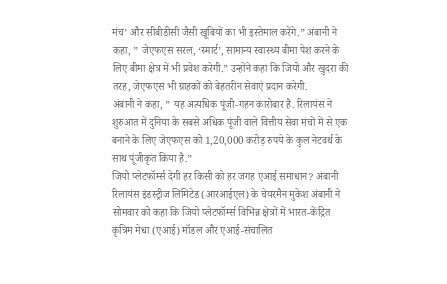मंच’ और सीबीडीसी जैसी खूबियों का भी इस्तेमाल करेंगे.” अंबानी ने कहा, ” जेएफएस सरल, ‘स्मार्ट’, सामान्य स्वास्थ्य बीमा पेश करने के लिए बीमा क्षेत्र में भी प्रवेश करेगी.” उन्होंने कहा कि जियो और खुदरा की तरह, जेएफएस भी ग्राहकों को बेहतरीन सेवाएं प्रदान करेगी.
अंबानी ने कहा, ” यह अत्यधिक पूंजी-गहन कारोबार है. रिलायंस ने शुरुआत में दुनिया के सबसे अधिक पूंजी वाले वित्तीय सेवा मंचों में से एक बनाने के लिए जेएफएस को 1,20,000 करोड़ रुपये के कुल नेटवर्थ के साथ पूंजीकृत किया है.”
जियो प्लेटफॉर्म्स देगी हर किसी को हर जगह एआई समाधान? अंबानी
रिलायंस इंडस्ट्रीज लिमिटेड (आरआईएल) के चेयरमैन मुकेश अंबानी ने सोमवार को कहा कि जियो प्लेटफॉर्म्स विभिन्न क्षेत्रों में भारत-केंद्रित कृत्रिम मेधा (एआई) मॉडल और एआई-संचालित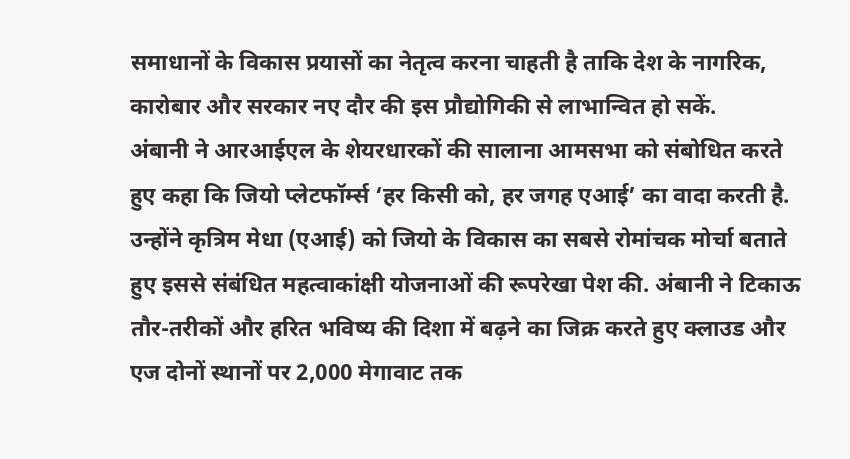समाधानों के विकास प्रयासों का नेतृत्व करना चाहती है ताकि देश के नागरिक, कारोबार और सरकार नए दौर की इस प्रौद्योगिकी से लाभान्वित हो सकें.
अंबानी ने आरआईएल के शेयरधारकों की सालाना आमसभा को संबोधित करते हुए कहा कि जियो प्लेटफॉर्म्स ‘हर किसी को, हर जगह एआई’ का वादा करती है. उन्होंने कृत्रिम मेधा (एआई) को जियो के विकास का सबसे रोमांचक मोर्चा बताते हुए इससे संबंधित महत्वाकांक्षी योजनाओं की रूपरेखा पेश की. अंबानी ने टिकाऊ तौर-तरीकों और हरित भविष्य की दिशा में बढ़ने का जिक्र करते हुए क्लाउड और एज दोनों स्थानों पर 2,000 मेगावाट तक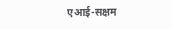एआई-सक्षम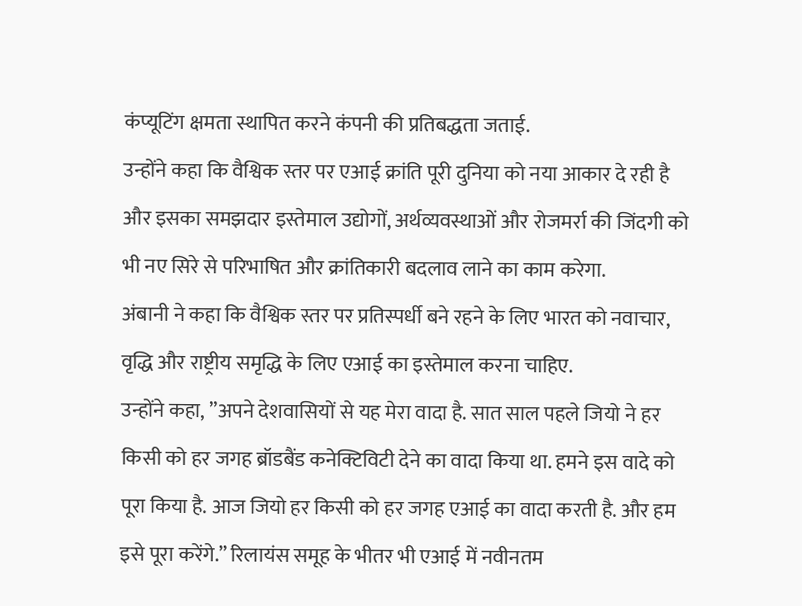कंप्यूटिंग क्षमता स्थापित करने कंपनी की प्रतिबद्धता जताई.
उन्होंने कहा कि वैश्विक स्तर पर एआई क्रांति पूरी दुनिया को नया आकार दे रही है और इसका समझदार इस्तेमाल उद्योगों, अर्थव्यवस्थाओं और रोजमर्रा की जिंदगी को भी नए सिरे से परिभाषित और क्रांतिकारी बदलाव लाने का काम करेगा.
अंबानी ने कहा कि वैश्विक स्तर पर प्रतिस्पर्धी बने रहने के लिए भारत को नवाचार, वृद्धि और राष्ट्रीय समृद्धि के लिए एआई का इस्तेमाल करना चाहिए.
उन्होंने कहा, ”अपने देशवासियों से यह मेरा वादा है. सात साल पहले जियो ने हर किसी को हर जगह ब्रॉडबैंड कनेक्टिविटी देने का वादा किया था. हमने इस वादे को पूरा किया है. आज जियो हर किसी को हर जगह एआई का वादा करती है. और हम इसे पूरा करेंगे.” रिलायंस समूह के भीतर भी एआई में नवीनतम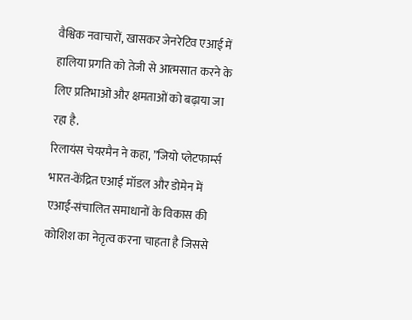वैश्विक नवाचारों, खासकर जेनरेटिव एआई में हालिया प्रगति को तेजी से आत्मसात करने के लिए प्रतिभाओं और क्षमताओं को बढ़ाया जा रहा है.
रिलायंस चेयरमैन ने कहा, ”जियो प्लेटफार्म्स भारत-केंद्रित एआई मॉडल और डोमेन में एआई-संचालित समाधानों के विकास की कोशिश का नेतृत्व करना चाहता है जिससे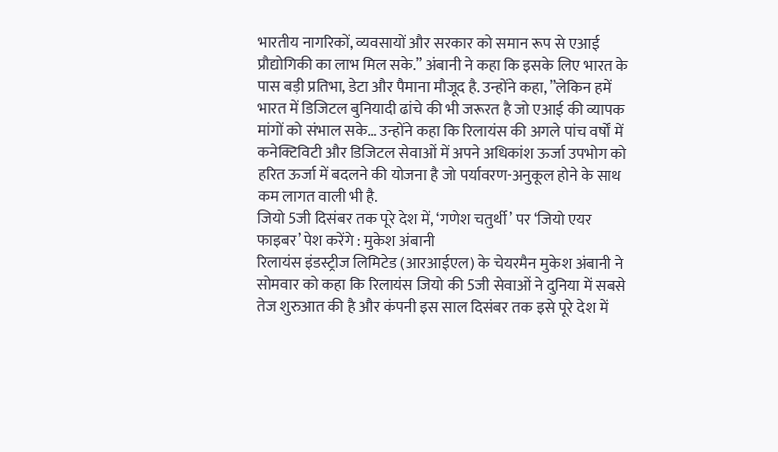भारतीय नागरिकों, व्यवसायों और सरकार को समान रूप से एआई प्रौद्योगिकी का लाभ मिल सके.” अंबानी ने कहा कि इसके लिए भारत के पास बड़ी प्रतिभा, डेटा और पैमाना मौजूद है. उन्होंने कहा, ”लेकिन हमें भारत में डिजिटल बुनियादी ढांचे की भी जरूरत है जो एआई की व्यापक मांगों को संभाल सके… उन्होंने कहा कि रिलायंस की अगले पांच वर्षों में कनेक्टिविटी और डिजिटल सेवाओं में अपने अधिकांश ऊर्जा उपभोग को हरित ऊर्जा में बदलने की योजना है जो पर्यावरण-अनुकूल होने के साथ कम लागत वाली भी है.
जियो 5जी दिसंबर तक पूरे देश में, ‘गणेश चतुर्थी’ पर ‘जियो एयर फाइबर’ पेश करेंगे : मुकेश अंबानी
रिलायंस इंडस्ट्रीज लिमिटेड (आरआईएल) के चेयरमैन मुकेश अंबानी ने सोमवार को कहा कि रिलायंस जियो की 5जी सेवाओं ने दुनिया में सबसे तेज शुरुआत की है और कंपनी इस साल दिसंबर तक इसे पूरे देश में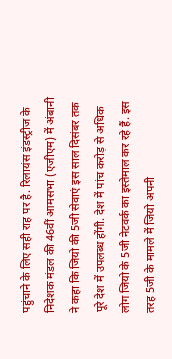पहुंचाने के लिए सही राह पर है. रिलायंस इंडस्ट्रीज के निदेशक मंडल की 46वीं आमसभा (एजीएम) में अंबानी ने कहा कि जियो की 5जी सेवाएं इस साल दिसंबर तक पूरे देश में उपलब्ध होंगी. देश में पांच करोड़ से अधिक लोग जियो के 5जी नेटवर्क का इस्तेमाल कर रहे हैं. इस तरह 5जी के मामले में जियो अपनी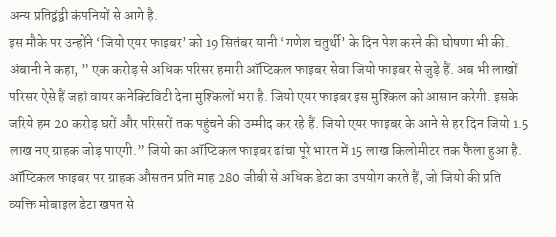अन्य प्रतिद्वंद्वी कंपनियों से आगे है.
इस मौके पर उन्होंने ‘जियो एयर फाइबर’ को 19 सितंबर यानी ‘गणेश चतुर्थी’ के दिन पेश करने की घोषणा भी की. अंबानी ने कहा, ” एक करोड़ से अधिक परिसर हमारी ऑप्टिकल फाइबर सेवा जियो फाइबर से जुड़े हैं. अब भी लाखों परिसर ऐसे हैं जहां वायर कनेक्टिविटी देना मुश्किलों भरा है. जियो एयर फाइबर इस मुश्किल को आसान करेगी. इसके जरिये हम 20 करोड़ घरों और परिसरों तक पहुंचने की उम्मीद कर रहे हैं. जियो एयर फाइबर के आने से हर दिन जियो 1.5 लाख नए ग्राहक जोड़ पाएगी.” जियो का ऑप्टिकल फाइबर ढांचा पूरे भारत में 15 लाख किलोमीटर तक फैला हुआ है. ऑप्टिकल फाइबर पर ग्राहक औसतन प्रति माह 280 जीबी से अधिक डेटा का उपयोग करते हैं, जो जियो की प्रति व्यक्ति मोबाइल डेटा खपत से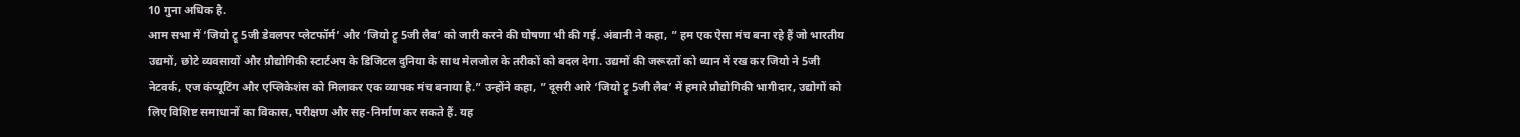10 गुना अधिक है.
आम सभा में ‘जियो ट्रू 5जी डेवलपर प्लेटफॉर्म’ और ‘जियो ट्रू 5जी लैब’ को जारी करने की घोषणा भी की गई. अंबानी ने कहा, ” हम एक ऐसा मंच बना रहे हैं जो भारतीय उद्यमों, छोटे व्यवसायों और प्रौद्योगिकी स्टार्टअप के डिजिटल दुनिया के साथ मेलजोल के तरीकों को बदल देगा. उद्यमों की जरूरतों को ध्यान में रख कर जियो ने 5जी नेटवर्क, एज कंप्यूटिंग और एप्लिकेशंस को मिलाकर एक व्यापक मंच बनाया है.” उन्होंने कहा, ” दूसरी आरे ‘जियो ट्रू 5जी लैब’ में हमारे प्रौद्योगिकी भागीदार, उद्योगों को लिए विशिष्ट समाधानों का विकास, परीक्षण और सह-निर्माण कर सकते हैं. यह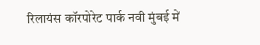रिलायंस कॉरपोरेट पार्क नवी मुंबई में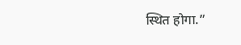स्थित होगा.”